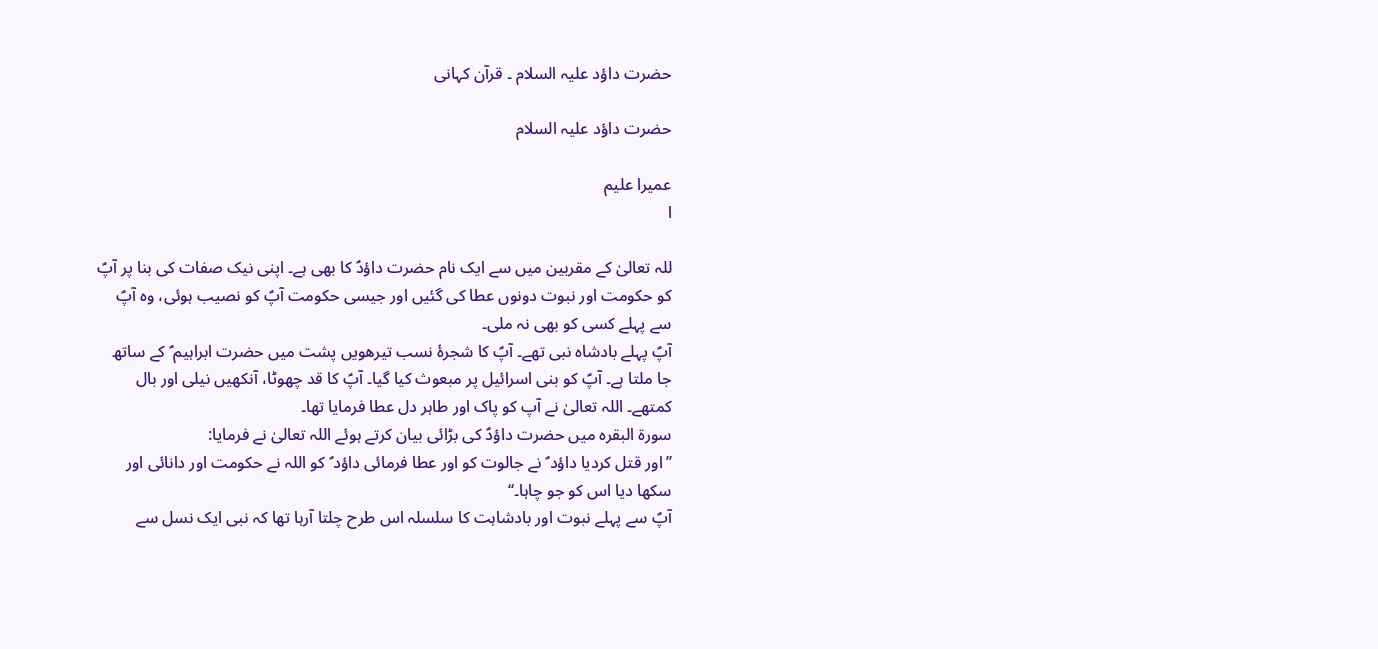حضرت داؤد علیہ السلام ۔ قرآن کہانی

حضرت داؤد علیہ السلام

عمیرا علیم
ا

للہ تعالیٰ کے مقربین میں سے ایک نام حضرت داؤدؑ کا بھی ہے۔ اپنی نیک صفات کی بنا پر آپؑ کو حکومت اور نبوت دونوں عطا کی گئیں اور جیسی حکومت آپؑ کو نصیب ہوئی، وہ آپؑ سے پہلے کسی کو بھی نہ ملی۔
آپؑ پہلے بادشاہ نبی تھے۔ آپؑ کا شجرۂ نسب تیرھویں پشت میں حضرت ابراہیم ؑ کے ساتھ جا ملتا ہے۔ آپؑ کو بنی اسرائیل پر مبعوث کیا گیا۔ آپؑ کا قد چھوٹا، آنکھیں نیلی اور بال کمتھے۔ اللہ تعالیٰ نے آپ کو پاک اور طاہر دل عطا فرمایا تھا۔
سورۃ البقرہ میں حضرت داؤدؑ کی بڑائی بیان کرتے ہوئے اللہ تعالیٰ نے فرمایا:
’’اور قتل کردیا داؤد ؑ نے جالوت کو اور عطا فرمائی داؤد ؑ کو اللہ نے حکومت اور دانائی اور سکھا دیا اس کو جو چاہا۔‘‘
آپؑ سے پہلے نبوت اور بادشاہت کا سلسلہ اس طرح چلتا آرہا تھا کہ نبی ایک نسل سے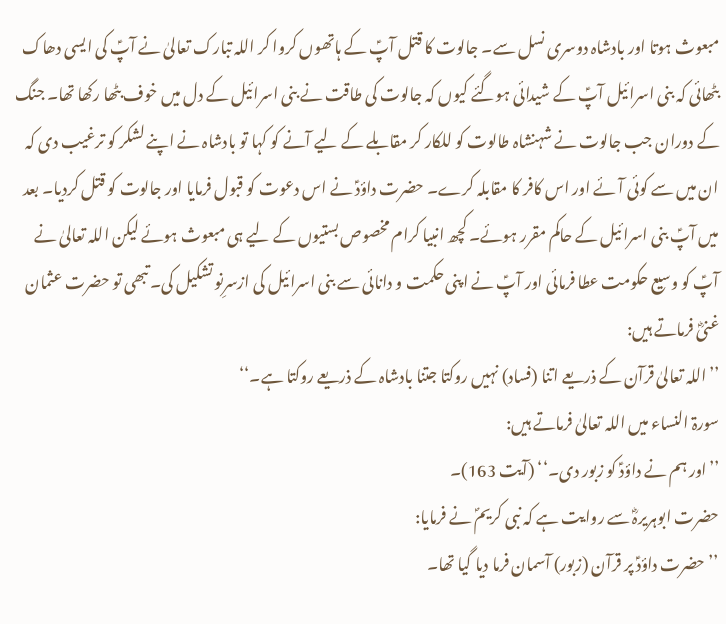مبعوث ہوتا اور بادشاہ دوسری نسل سے۔ جالوت کا قتل آپؑ کے ہاتھوں کروا کر اللہ تبارک تعالیٰ نے آپؑ کی ایسی دھاک بٹھائی کہ بنی اسرائیل آپؑ کے شیدائی ہوگئے کیوں کہ جالوت کی طاقت نے بنی اسرائیل کے دل میں خوف بٹھا رکھا تھا۔ جنگ کے دوران جب جالوت نے شہنشاہ طالوت کو للکار کر مقابلے کے لیے آنے کو کہا تو بادشاہ نے اپنے لشکر کو ترغیب دی کہ ان میں سے کوئی آئے اور اس کافر کا مقابلہ کرے۔ حضرت داؤدؑ نے اس دعوت کو قبول فرمایا اور جالوت کو قتل کردیا۔ بعد میں آپؑ بنی اسرائیل کے حاکم مقرر ہوئے۔ کچھ انبیا کرام مخصوص بستیوں کے لیے ہی مبعوث ہوئے لیکن اللہ تعالیٰ نے آپؑ کو وسیع حکومت عطا فرمائی اور آپؑ نے اپنی حکمت و دانائی سے بنی اسرائیل کی ازسرِنو تشکیل کی۔ تبھی تو حضرت عثمان غنیؓ فرماتے ہیں:
’’اللہ تعالیٰ قرآن کے ذریعے اتنا (فساد) نہیں روکتا جتنا بادشاہ کے ذریعے روکتا ہے۔‘‘
سورۃ النساء میں اللہ تعالیٰ فرماتے ہیں:
’’اور ہم نے داؤدؑ کو زبور دی۔‘‘ (آیت 163)۔
حضرت ابوہریرہؓ سے روایت ہے کہ نبی کریمؐ نے فرمایا:
’’حضرت داؤدؑ پر قرآن (زبور) آسمان فرما دیا گیا تھا۔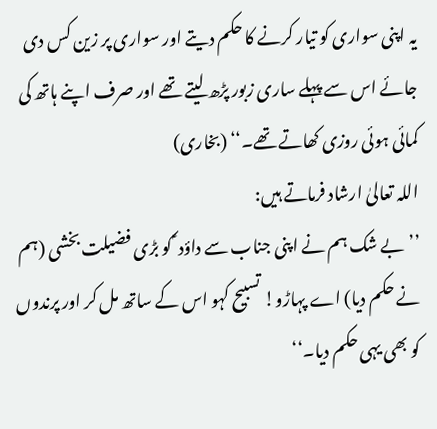یہ اپنی سواری کو تیار کرنے کا حکم دیتے اور سواری پر زین کس دی جائے اس سے پہلے ساری زبور پڑھ لیتے تھے اور صرف اپنے ہاتھ کی کمائی ہوئی روزی کھاتے تھے۔‘‘ (بخاری)
اللہ تعالیٰ ارشاد فرماتے ہیں:
’’بے شک ہم نے اپنی جناب سے داؤد ؑ کو بڑی فضیلت بخشی (ہم نے حکم دیا) اے پہاڑو! تسبیح کہو اس کے ساتھ مل کر اور پرندوں کو بھی یہی حکم دیا۔‘‘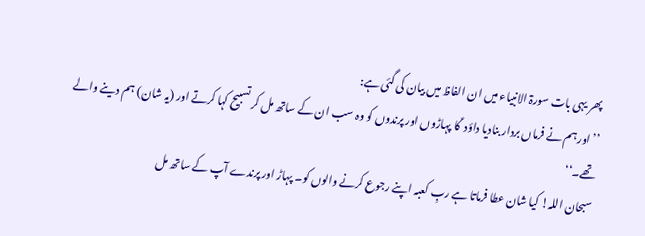پھر یہی بات سورۃ الانبیاء میں ان الفاظ میں بیان کی گئی ہے:
’’اور ہم نے فرماں بردار بنادیا داؤد ؑ کا پہاڑوں اور پرندوں کو وہ سب ان کے ساتھ مل کر تسبیح کہا کرتے اور (یہ شان) ہم دینے والے تھے۔‘‘
سبحان اللہ! کیا شان عطا فرماتا ہے ربِ کعبہ اپنے رجوع کرنے والوں کو۔ پہاڑ اور پرندے آپ کے ساتھ مل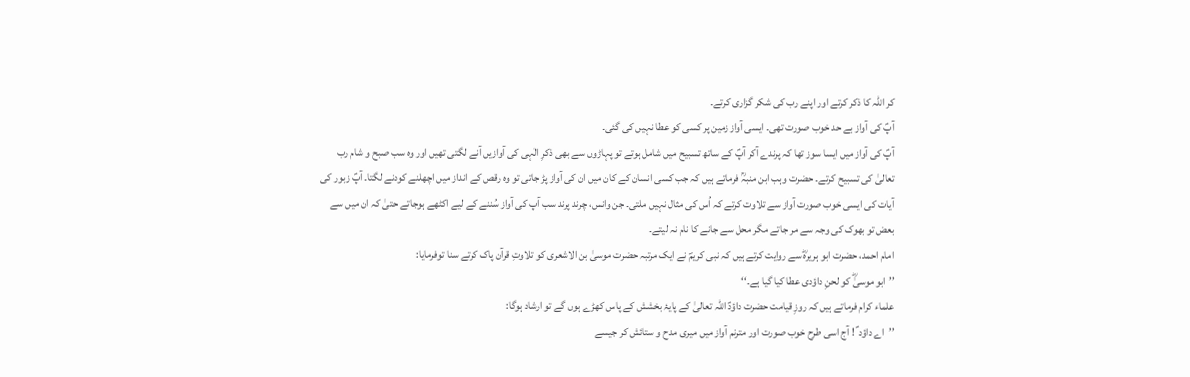کر اللہ کا ذکر کرتے اور اپنے رب کی شکر گزاری کرتے۔
آپؑ کی آواز بے حد خوب صورت تھی۔ ایسی آواز زمین پر کسی کو عطا نہیں کی گئی۔
آپؑ کی آواز میں ایسا سوز تھا کہ پرندے آکر آپؑ کے ساتھ تسبیح میں شامل ہوتے تو پہاڑوں سے بھی ذکرِ الٰہی کی آوازیں آنے لگتی تھیں اور وہ سب صبح و شام رب تعالیٰ کی تسبیح کرتے۔ حضرت وہب ابن منبہؒ فرماتے ہیں کہ جب کسی انسان کے کان میں ان کی آواز پڑ جاتی تو وہ رقص کے انداز میں اچھلنے کودنے لگتا۔ آپؑ زبور کی آیات کی ایسی خوب صورت آواز سے تلاوت کرتے کہ اُس کی مثال نہیں ملتی۔ جن وانس، چرند پرند سب آپ کی آواز سُننے کے لیے اکٹھے ہوجاتے حتیٰ کہ ان میں سے بعض تو بھوک کی وجہ سے مر جاتے مگر محل سے جانے کا نام نہ لیتے۔
امام احمد، حضرت ابو ہریرہؓ سے روایت کرتے ہیں کہ نبی کریمؐ نے ایک مرتبہ حضرت موسیٰ بن الاشعری کو تلاوتِ قرآن پاک کرتے سنا توفرمایا:
’’ابو موسیٰؓ کو لحنِ داؤدی عطا کیا گیا ہے۔‘‘
علماء کرام فرماتے ہیں کہ روزِ قیامت حضرت داؤدؑ اللہ تعالیٰ کے پایۂ بخشش کے پاس کھڑے ہوں گے تو ارشاد ہوگا:
’’اے داؤد ؑ ! آج اسی طرح خوب صورت اور مترنم آواز میں میری مدح و ستائش کر جیسے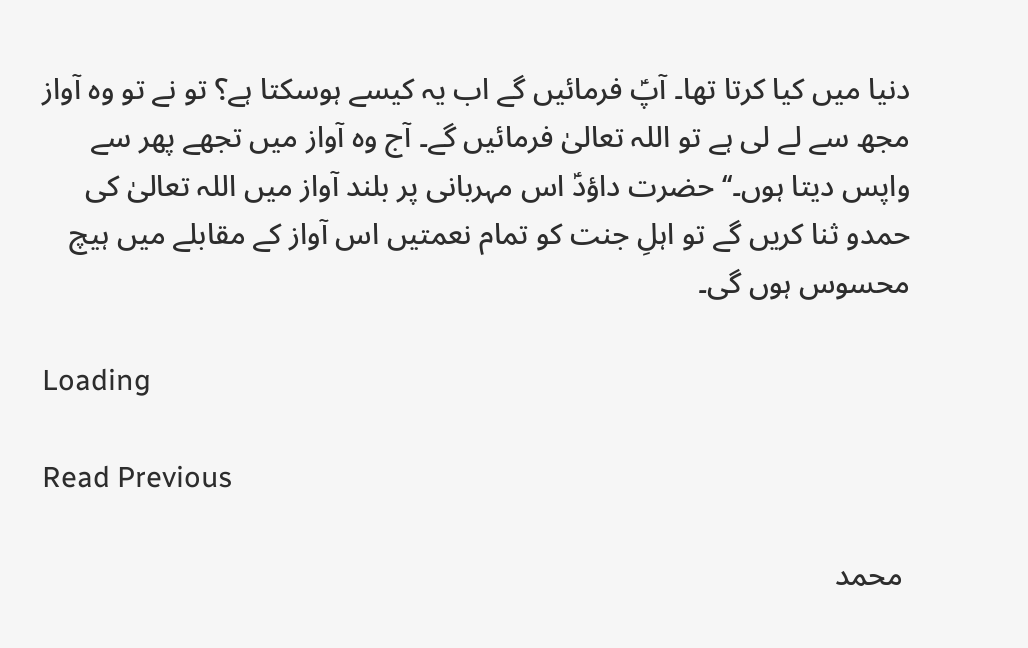دنیا میں کیا کرتا تھا۔ آپؑ فرمائیں گے اب یہ کیسے ہوسکتا ہے؟ تو نے تو وہ آواز مجھ سے لے لی ہے تو اللہ تعالیٰ فرمائیں گے۔ آج وہ آواز میں تجھے پھر سے واپس دیتا ہوں۔‘‘ حضرت داؤدؑ اس مہربانی پر بلند آواز میں اللہ تعالیٰ کی حمدو ثنا کریں گے تو اہلِ جنت کو تمام نعمتیں اس آواز کے مقابلے میں ہیچ محسوس ہوں گی۔

Loading

Read Previous

 محمد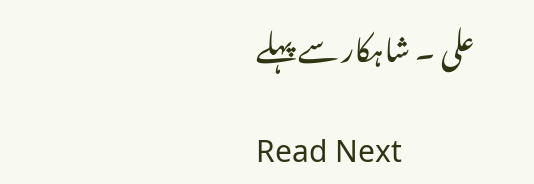علی ۔ شاہکار سے پہلے

Read Next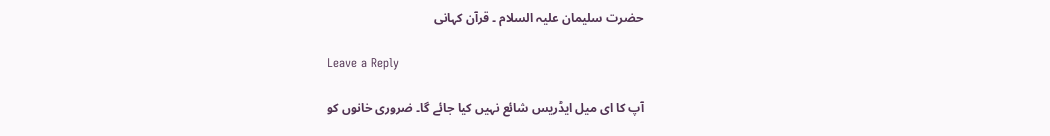حضرت سلیمان علیہ السلام ۔ قرآن کہانی

Leave a Reply

آپ کا ای میل ایڈریس شائع نہیں کیا جائے گا۔ ضروری خانوں کو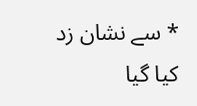* سے نشان زد کیا گیا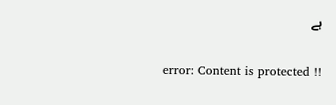ہے

error: Content is protected !!